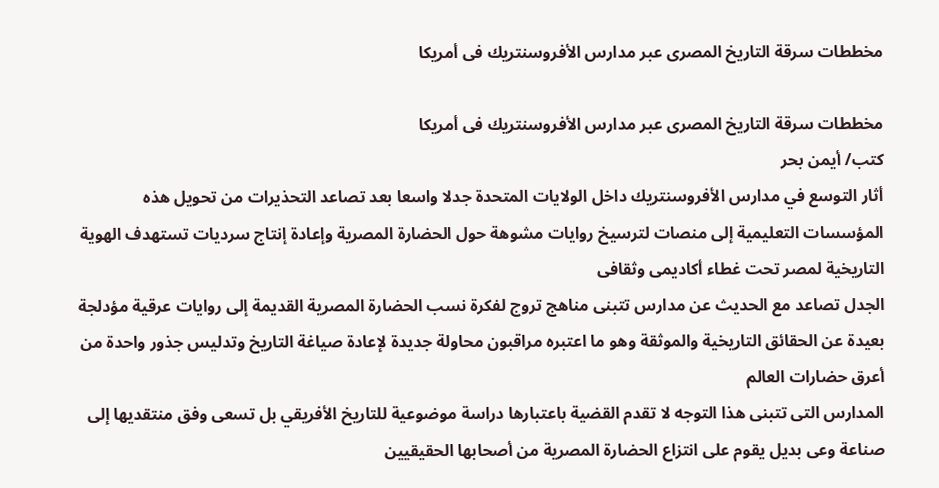مخططات سرقة التاريخ المصرى عبر مدارس الأفروسنتريك فى أمريكا

مخططات سرقة التاريخ المصرى عبر مدارس الأفروسنتريك فى أمريكا
كتب/ أيمن بحر
أثار التوسع في مدارس الأفروسنتريك داخل الولايات المتحدة جدلا واسعا بعد تصاعد التحذيرات من تحويل هذه المؤسسات التعليمية إلى منصات لترسيخ روايات مشوهة حول الحضارة المصرية وإعادة إنتاج سرديات تستهدف الهوية التاريخية لمصر تحت غطاء أكاديمى وثقافى
الجدل تصاعد مع الحديث عن مدارس تتبنى مناهج تروج لفكرة نسب الحضارة المصرية القديمة إلى روايات عرقية مؤدلجة بعيدة عن الحقائق التاريخية والموثقة وهو ما اعتبره مراقبون محاولة جديدة لإعادة صياغة التاريخ وتدليس جذور واحدة من أعرق حضارات العالم
المدارس التى تتبنى هذا التوجه لا تقدم القضية باعتبارها دراسة موضوعية للتاريخ الأفريقي بل تسعى وفق منتقديها إلى صناعة وعى بديل يقوم على انتزاع الحضارة المصرية من أصحابها الحقيقيين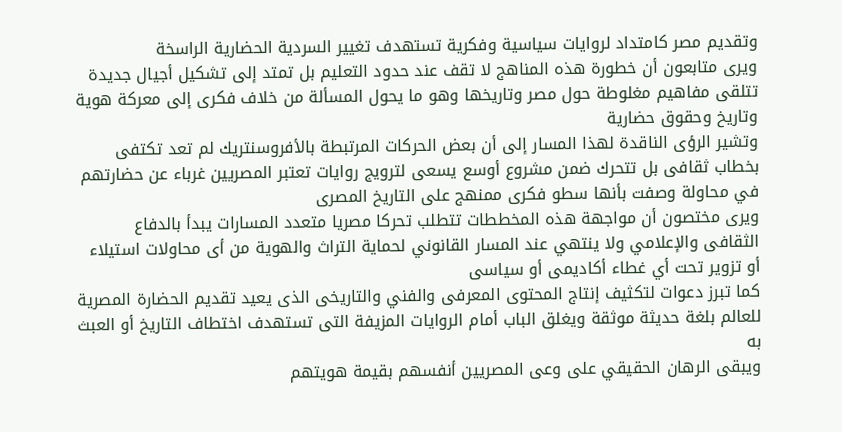وتقديم مصر كامتداد لروايات سياسية وفكرية تستهدف تغيير السردية الحضارية الراسخة
ويرى متابعون أن خطورة هذه المناهج لا تقف عند حدود التعليم بل تمتد إلى تشكيل أجيال جديدة تتلقى مفاهيم مغلوطة حول مصر وتاريخها وهو ما يحول المسألة من خلاف فكرى إلى معركة هوية وتاريخ وحقوق حضارية
وتشير الرؤى الناقدة لهذا المسار إلى أن بعض الحركات المرتبطة بالأفروسنتريك لم تعد تكتفى بخطاب ثقافى بل تتحرك ضمن مشروع أوسع يسعى لترويج روايات تعتبر المصريين غرباء عن حضارتهم في محاولة وصفت بأنها سطو فكرى ممنهج على التاريخ المصرى
ويرى مختصون أن مواجهة هذه المخططات تتطلب تحركا مصريا متعدد المسارات يبدأ بالدفاع الثقافى والإعلامي ولا ينتهي عند المسار القانوني لحماية التراث والهوية من أى محاولات استيلاء أو تزوير تحت أي غطاء أكاديمى أو سياسى
كما تبرز دعوات لتكثيف إنتاج المحتوى المعرفى والفني والتاريخى الذى يعيد تقديم الحضارة المصرية للعالم بلغة حديثة موثقة ويغلق الباب أمام الروايات المزيفة التى تستهدف اختطاف التاريخ أو العبث به
ويبقى الرهان الحقيقي على وعى المصريين أنفسهم بقيمة هويتهم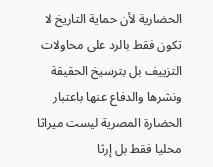الحضارية لأن حماية التاريخ لا تكون فقط بالرد على محاولات التزييف بل بترسيخ الحقيقة ونشرها والدفاع عنها باعتبار الحضارة المصرية ليست ميراثا محليا فقط بل إرثا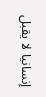إنسانيا لا يقبل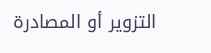التزوير أو المصادرة